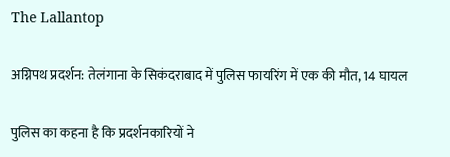The Lallantop

अग्निपथ प्रदर्शन: तेलंगाना के सिकंदराबाद में पुलिस फायरिंग में एक की मौत, 14 घायल

पुलिस का कहना है कि प्रदर्शनकारियों ने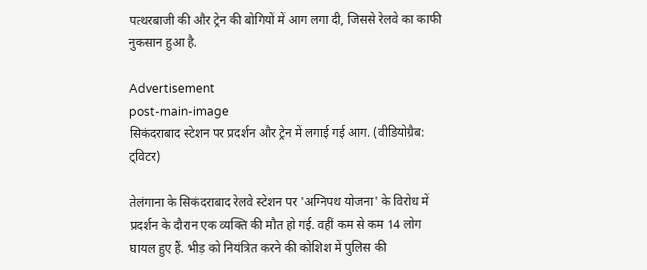पत्थरबाजी की और ट्रेन की बोगियों में आग लगा दी, जिससे रेलवे का काफी नुकसान हुआ है.

Advertisement
post-main-image
सिकंदराबाद स्टेशन पर प्रदर्शन और ट्रेन में लगाई गई आग. (वीडियोग्रैब: ट्विटर)

तेलंगाना के सिकंदराबाद रेलवे स्टेशन पर 'अग्निपथ योजना' के विरोध में प्रदर्शन के दौरान एक व्यक्ति की मौत हो गई. वहीं कम से कम 14 लोग घायल हुए हैं. भीड़ को नियंत्रित करने की कोशिश में पुलिस की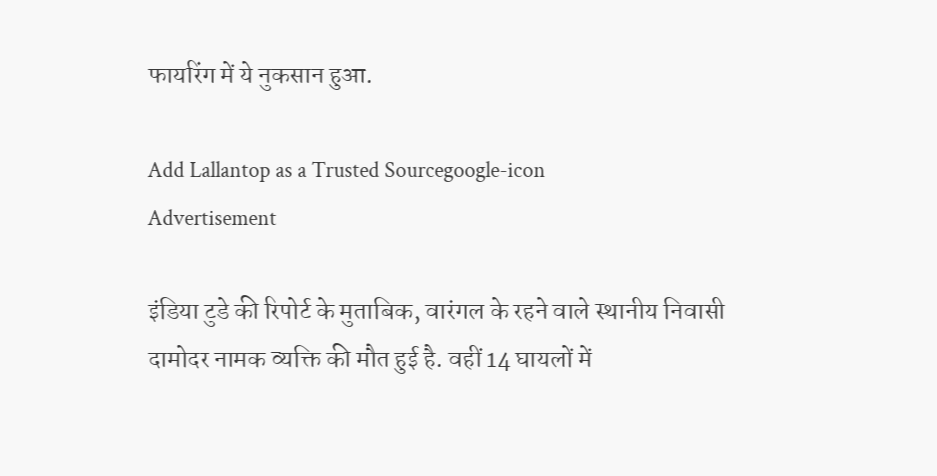फायरिंग में ये नुकसान हुआ.

Add Lallantop as a Trusted Sourcegoogle-icon
Advertisement

इंडिया टुडे की रिपोर्ट के मुताबिक, वारंगल के रहने वाले स्थानीय निवासी दामोदर नामक व्यक्ति की मौत हुई है. वहीं 14 घायलों में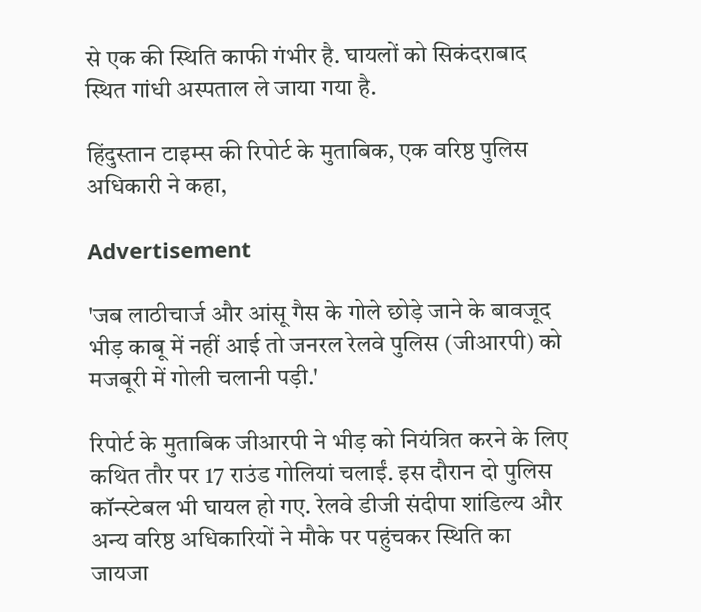से एक की स्थिति काफी गंभीर है. घायलों को सिकंदराबाद स्थित गांधी अस्पताल ले जाया गया है.

हिंदुस्तान टाइम्स की रिपोर्ट के मुताबिक, एक वरिष्ठ पुलिस अधिकारी ने कहा,

Advertisement

'जब लाठीचार्ज और आंसू गैस के गोले छोड़े जाने के बावजूद भीड़ काबू में नहीं आई तो जनरल रेलवे पुलिस (जीआरपी) को मजबूरी में गोली चलानी पड़ी.'

रिपोर्ट के मुताबिक जीआरपी ने भीड़ को नियंत्रित करने के लिए कथित तौर पर 17 राउंड गोलियां चलाईं. इस दौरान दो पुलिस कॉन्स्टेबल भी घायल हो गए. रेलवे डीजी संदीपा शांडिल्य और अन्य वरिष्ठ अधिकारियों ने मौके पर पहुंचकर स्थिति का जायजा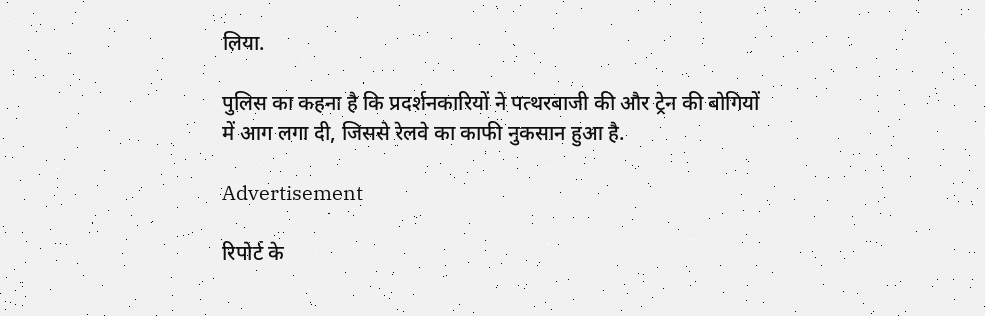लिया.

पुलिस का कहना है कि प्रदर्शनकारियों ने पत्थरबाजी की और ट्रेन की बोगियों में आग लगा दी, जिससे रेलवे का काफी नुकसान हुआ है.

Advertisement

रिपोर्ट के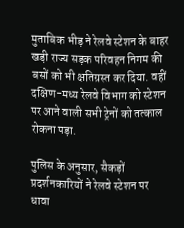मुताबिक भीड़ ने रेलवे स्टेशन के बाहर खड़ी राज्य सड़क परिवहन निगम की बसों को भी क्षतिग्रस्त कर दिया. वहीं दक्षिण-मध्य रेलवे विभाग को स्टेशन पर आने वाली सभी ट्रेनों को तत्काल रोकना पड़ा.

पुलिस के अनुसार, सैकड़ों प्रदर्शनकारियों ने रेलवे स्टेशन पर धावा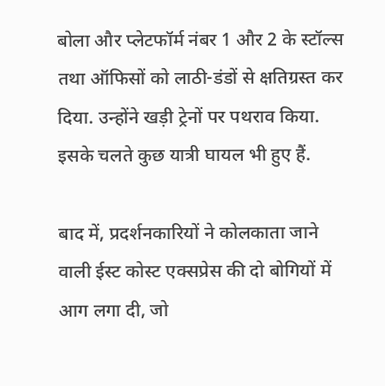बोला और प्लेटफॉर्म नंबर 1 और 2 के स्टॉल्स तथा ऑफिसों को लाठी-डंडों से क्षतिग्रस्त कर दिया. उन्होंने खड़ी ट्रेनों पर पथराव किया. इसके चलते कुछ यात्री घायल भी हुए हैं.

बाद में, प्रदर्शनकारियों ने कोलकाता जाने वाली ईस्ट कोस्ट एक्सप्रेस की दो बोगियों में आग लगा दी, जो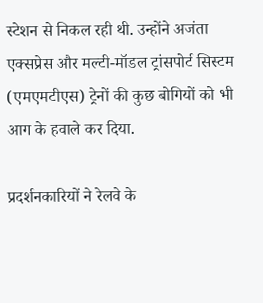स्टेशन से निकल रही थी. उन्होंने अजंता एक्सप्रेस और मल्टी-मॉडल ट्रांसपोर्ट सिस्टम (एमएमटीएस) ट्रेनों की कुछ बोगियों को भी आग के हवाले कर दिया.

प्रदर्शनकारियों ने रेलवे के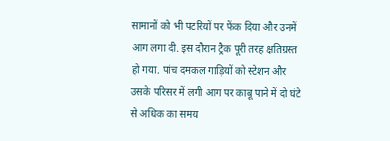सामानों को भी पटरियों पर फेंक दिया और उनमें आग लगा दी. इस दौरान ट्रैक पूरी तरह क्षतिग्रस्त हो गया. पांच दमकल गाड़ियों को स्टेशन और उसके परिसर में लगी आग पर काबू पाने में दो घंटे से अधिक का समय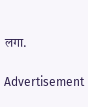लगा.


Advertisement